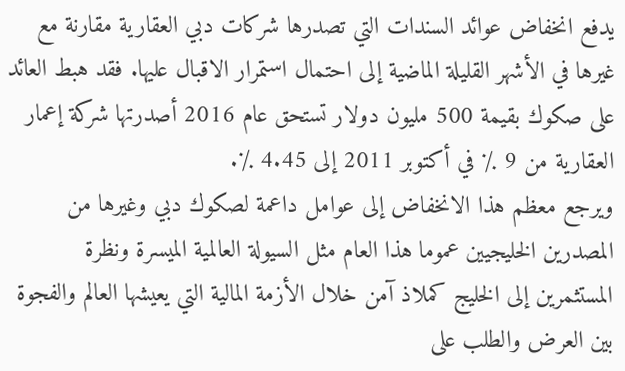يدفع انخفاض عوائد السندات التي تصدرها شركات دبي العقارية مقارنة مع غيرها في الأشهر القليلة الماضية إلى احتمال استمرار الاقبال عليها. فقد هبط العائد على صكوك بقيمة 500 مليون دولار تستحق عام 2016 أصدرتها شركة إعمار العقارية من 9 ٪ في أكتوبر 2011 إلى 4.45 ٪.
ويرجع معظم هذا الانخفاض إلى عوامل داعمة لصكوك دبي وغيرها من المصدرين الخليجيين عموما هذا العام مثل السيولة العالمية الميسرة ونظرة المستثمرين إلى الخليج كملاذ آمن خلال الأزمة المالية التي يعيشها العالم والفجوة بين العرض والطلب على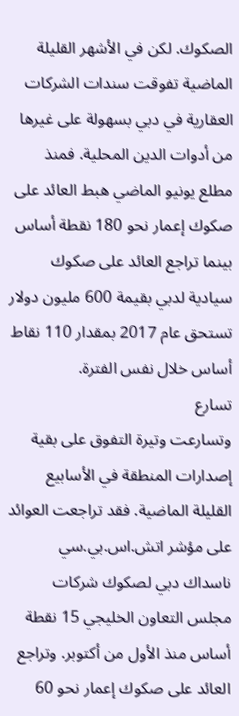الصكوك. لكن في الأشهر القليلة الماضية تفوقت سندات الشركات العقارية في دبي بسهولة على غيرها من أدوات الدين المحلية. فمنذ مطلع يونيو الماضي هبط العائد على صكوك إعمار نحو 180 نقطة أساس بينما تراجع العائد على صكوك سيادية لدبي بقيمة 600 مليون دولار تستحق عام 2017 بمقدار 110 نقاط أساس خلال نفس الفترة.
تسارع
وتسارعت وتيرة التفوق على بقية إصدارات المنطقة في الأسابيع القليلة الماضية. فقد تراجعت العوائد على مؤشر اتش.اس.بي.سي ناسداك دبي لصكوك شركات مجلس التعاون الخليجي 15 نقطة أساس منذ الأول من أكتوبر. وتراجع العائد على صكوك إعمار نحو 60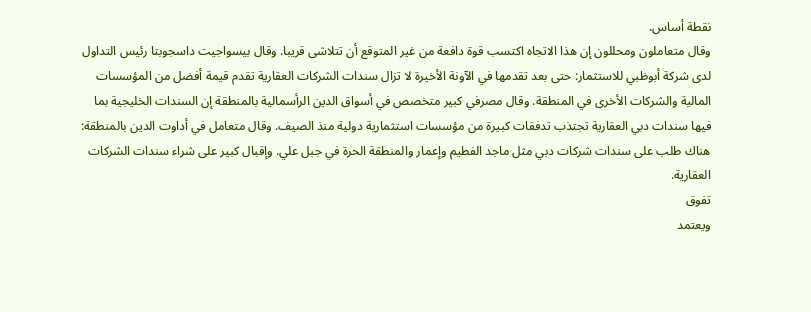نقطة أساس.
وقال متعاملون ومحللون إن هذا الاتجاه اكتسب قوة دافعة من غير المتوقع أن تتلاشى قريبا. وقال بيسواجيت داسجوبتا رئيس التداول لدى شركة أبوظبي للاستثمار: حتى بعد تقدمها في الآونة الأخيرة لا تزال سندات الشركات العقارية تقدم قيمة أفضل من المؤسسات المالية والشركات الأخرى في المنطقة. وقال مصرفي كبير متخصص في أسواق الدين الرأسمالية بالمنطقة إن السندات الخليجية بما فيها سندات دبي العقارية تجتذب تدفقات كبيرة من مؤسسات استثمارية دولية منذ الصيف. وقال متعامل في أداوت الدين بالمنطقة: هناك طلب على سندات شركات دبي مثل ماجد الفطيم وإعمار والمنطقة الحرة في جبل علي. وإقبال كبير على شراء سندات الشركات العقارية.
تفوق
ويعتمد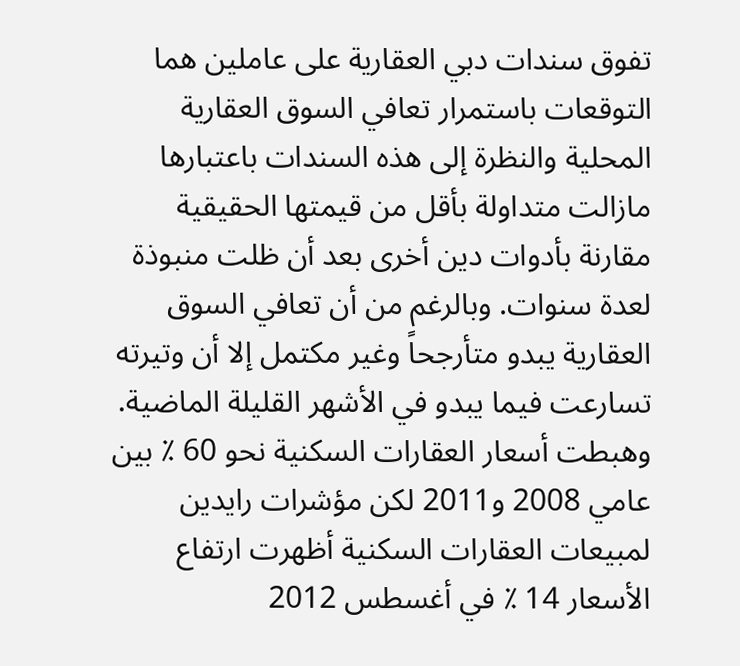تفوق سندات دبي العقارية على عاملين هما التوقعات باستمرار تعافي السوق العقارية المحلية والنظرة إلى هذه السندات باعتبارها مازالت متداولة بأقل من قيمتها الحقيقية مقارنة بأدوات دين أخرى بعد أن ظلت منبوذة لعدة سنوات. وبالرغم من أن تعافي السوق العقارية يبدو متأرجحاً وغير مكتمل إلا أن وتيرته تسارعت فيما يبدو في الأشهر القليلة الماضية. وهبطت أسعار العقارات السكنية نحو 60 ٪ بين عامي 2008 و2011 لكن مؤشرات رايدين لمبيعات العقارات السكنية أظهرت ارتفاع الأسعار 14 ٪ في أغسطس 2012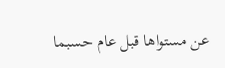عن مستواها قبل عام حسبما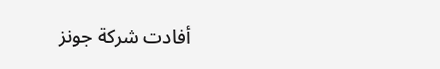أفادت شركة جونز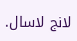لانج لاسال.